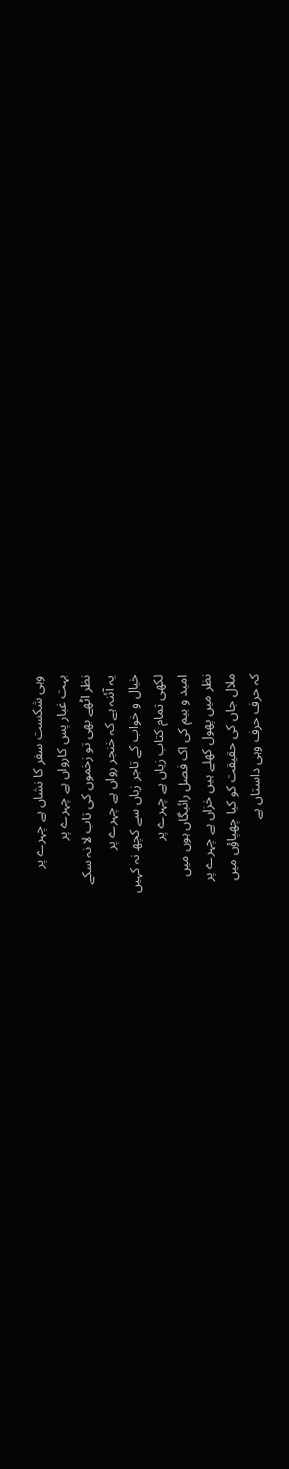وہی شکست سفر کا نشاں ہے چہرے پر
بہت غبار پس کارواں ہے چہرے پر
نظر اٹھے بھی تو زخموں کی تاب لا نہ سکے
یہ آئنہ ہے کہ خنجر رواں ہے چہرے پر
خیال و خواب کے تاجر زباں سے کچھ نہ کہیں
لکھی تمام کتاب زیاں ہے چہرے پر
امید و بیم کی اک فصل رائیگاں ہوں میں
نظر میں پھول کھلے ہیں خزاں ہے چہرے پر
ملال جاں کی حقیقت کو کیا چھپاؤں میں
کہ حرف حرف وہی داستاں ہے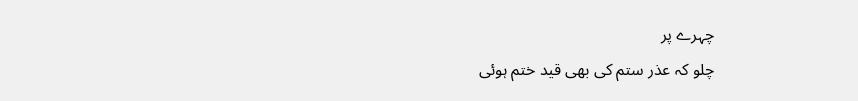چہرے پر
چلو کہ عذر ستم کی بھی قید ختم ہوئی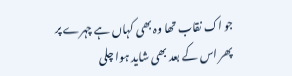جو اک نقاب تھا وہ بھی کہاں ہے چہرے پر
پھر اس کے بعد بھی شاید ہوا چلی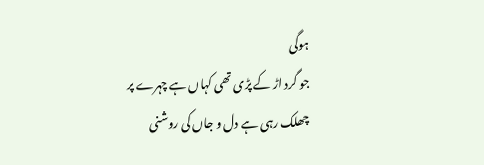ہوگی
جو گرد اڑ کے پڑی تھی کہاں ہے چہرے پر
چھلک رہی ہے دل و جاں کی روشنی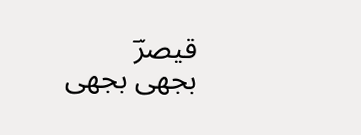قیصرؔ
بجھی بجھی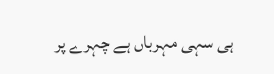ہی سہی مہرباں ہے چہرے پر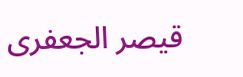قیصر الجعفری